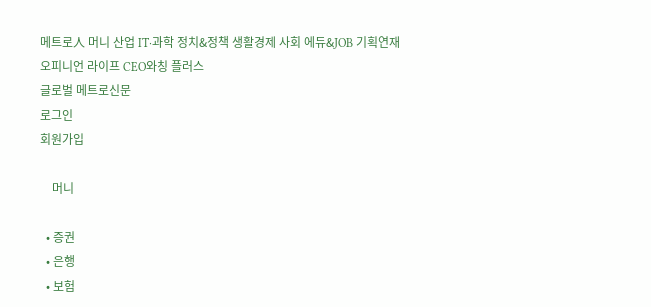메트로人 머니 산업 IT·과학 정치&정책 생활경제 사회 에듀&JOB 기획연재 오피니언 라이프 CEO와칭 플러스
글로벌 메트로신문
로그인
회원가입

    머니

  • 증권
  • 은행
  • 보험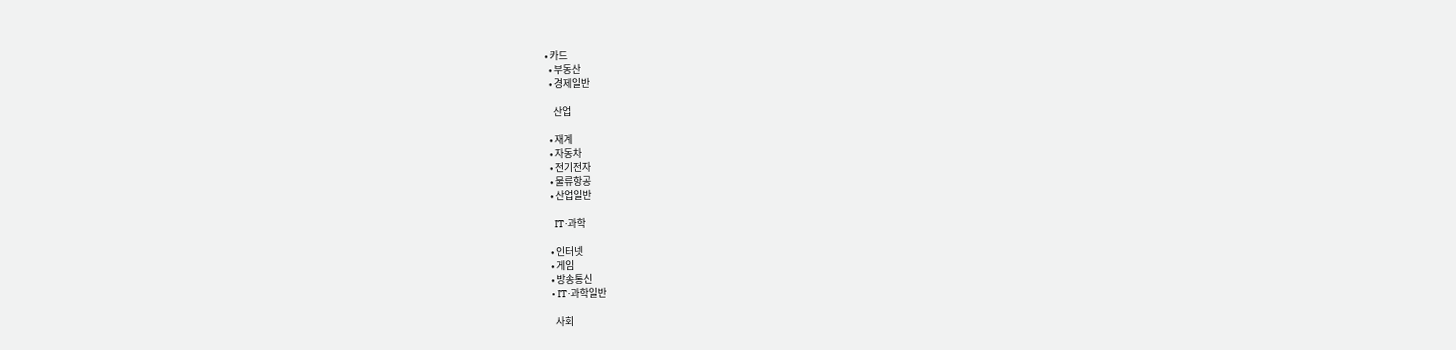• 카드
  • 부동산
  • 경제일반

    산업

  • 재계
  • 자동차
  • 전기전자
  • 물류항공
  • 산업일반

    IT·과학

  • 인터넷
  • 게임
  • 방송통신
  • IT·과학일반

    사회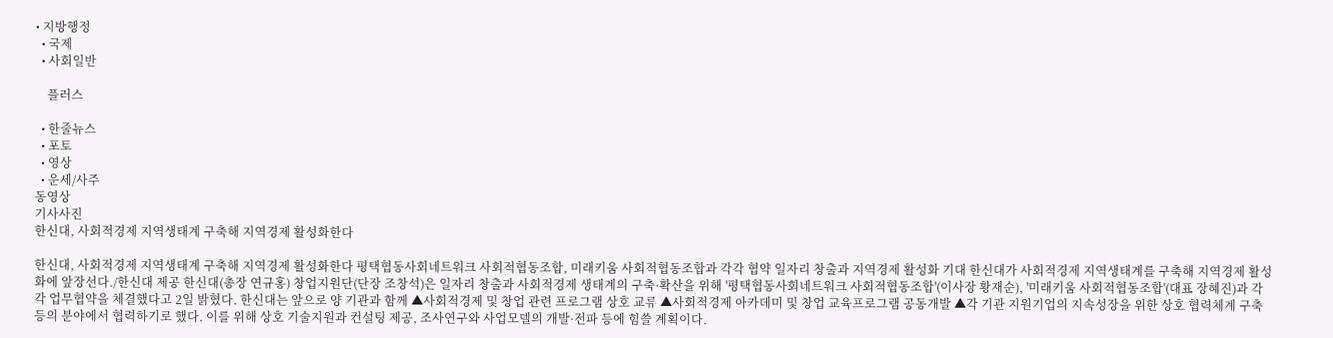• 지방행정
  • 국제
  • 사회일반

    플러스

  • 한줄뉴스
  • 포토
  • 영상
  • 운세/사주
동영상
기사사진
한신대, 사회적경제 지역생태계 구축해 지역경제 활성화한다

한신대, 사회적경제 지역생태계 구축해 지역경제 활성화한다 평택협동사회네트워크 사회적협동조합, 미래키움 사회적협동조합과 각각 협약 일자리 창출과 지역경제 활성화 기대 한신대가 사회적경제 지역생태계를 구축해 지역경제 활성화에 앞장선다./한신대 제공 한신대(총장 연규홍) 창업지원단(단장 조창석)은 일자리 창출과 사회적경제 생태계의 구축·확산을 위해 '평택협동사회네트워크 사회적협동조합'(이사장 황재순), '미래키움 사회적협동조합'(대표 장혜진)과 각각 업무협약을 체결했다고 2일 밝혔다. 한신대는 앞으로 양 기관과 함께 ▲사회적경제 및 창업 관련 프로그램 상호 교류 ▲사회적경제 아카데미 및 창업 교육프로그램 공동개발 ▲각 기관 지원기업의 지속성장을 위한 상호 협력체계 구축 등의 분야에서 협력하기로 했다. 이를 위해 상호 기술지원과 컨설팅 제공, 조사연구와 사업모델의 개발·전파 등에 힘쓸 계획이다.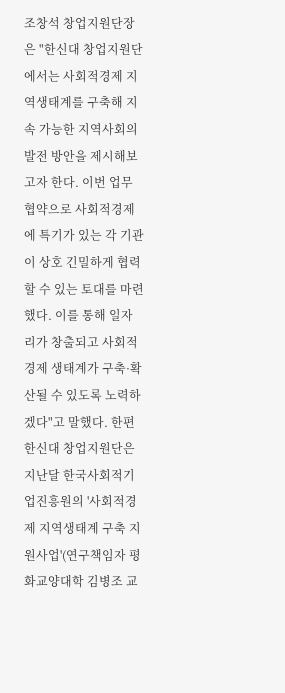조창석 창업지원단장은 "한신대 창업지원단에서는 사회적경제 지역생태계를 구축해 지속 가능한 지역사회의 발전 방안을 제시해보고자 한다. 이번 업무협약으로 사회적경제에 특기가 있는 각 기관이 상호 긴밀하게 협력할 수 있는 토대를 마련했다. 이를 통해 일자리가 창출되고 사회적경제 생태계가 구축·확산될 수 있도록 노력하겠다"고 말했다. 한편 한신대 창업지원단은 지난달 한국사회적기업진흥원의 '사회적경제 지역생태계 구축 지원사업'(연구책임자 평화교양대학 김병조 교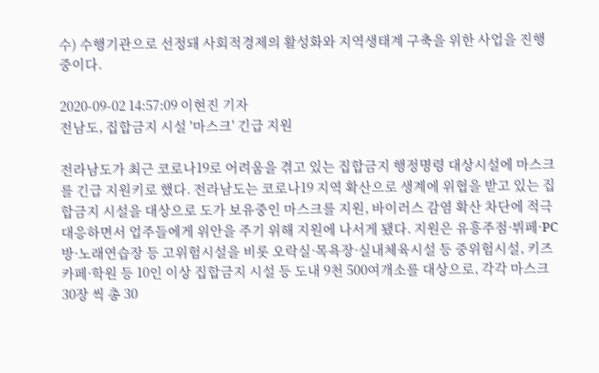수) 수행기관으로 선정돼 사회적경제의 활성화와 지역생태계 구축을 위한 사업을 진행 중이다.

2020-09-02 14:57:09 이현진 기자
전남도, 집합금지 시설 '마스크' 긴급 지원

전라남도가 최근 코로나19로 어려움을 겪고 있는 집합금지 행정명령 대상시설에 마스크를 긴급 지원키로 했다. 전라남도는 코로나19 지역 확산으로 생계에 위협을 받고 있는 집합금지 시설을 대상으로 도가 보유중인 마스크를 지원, 바이러스 감염 확산 차단에 적극 대응하면서 업주들에게 위안을 주기 위해 지원에 나서게 됐다. 지원은 유흥주점·뷔페·PC방·노래연습장 등 고위험시설을 비롯 오락실·목욕장·실내체육시설 등 중위험시설, 키즈카페·학원 등 10인 이상 집합금지 시설 등 도내 9천 500여개소를 대상으로, 각각 마스크 30장 씩 총 30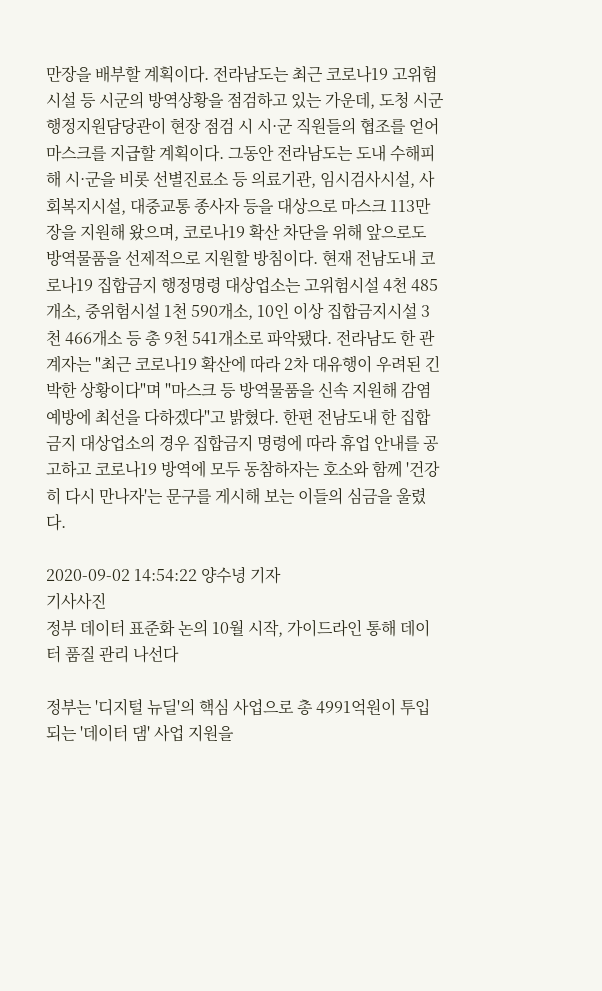만장을 배부할 계획이다. 전라남도는 최근 코로나19 고위험시설 등 시군의 방역상황을 점검하고 있는 가운데, 도청 시군 행정지원담당관이 현장 점검 시 시·군 직원들의 협조를 얻어 마스크를 지급할 계획이다. 그동안 전라남도는 도내 수해피해 시·군을 비롯 선별진료소 등 의료기관, 임시검사시설, 사회복지시설, 대중교통 종사자 등을 대상으로 마스크 113만장을 지원해 왔으며, 코로나19 확산 차단을 위해 앞으로도 방역물품을 선제적으로 지원할 방침이다. 현재 전남도내 코로나19 집합금지 행정명령 대상업소는 고위험시설 4천 485개소, 중위험시설 1천 590개소, 10인 이상 집합금지시설 3천 466개소 등 총 9천 541개소로 파악됐다. 전라남도 한 관계자는 "최근 코로나19 확산에 따라 2차 대유행이 우려된 긴박한 상황이다"며 "마스크 등 방역물품을 신속 지원해 감염 예방에 최선을 다하겠다"고 밝혔다. 한편 전남도내 한 집합금지 대상업소의 경우 집합금지 명령에 따라 휴업 안내를 공고하고 코로나19 방역에 모두 동참하자는 호소와 함께 '건강히 다시 만나자'는 문구를 게시해 보는 이들의 심금을 울렸다.

2020-09-02 14:54:22 양수녕 기자
기사사진
정부 데이터 표준화 논의 10월 시작, 가이드라인 통해 데이터 품질 관리 나선다

정부는 '디지털 뉴딜'의 핵심 사업으로 총 4991억원이 투입되는 '데이터 댐' 사업 지원을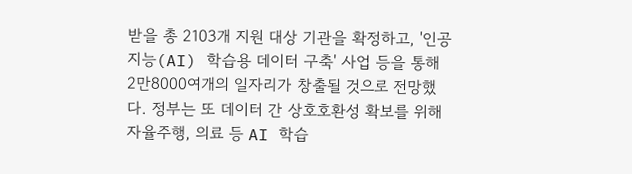받을 총 2103개 지원 대상 기관을 확정하고, '인공지능(AI) 학습용 데이터 구축' 사업 등을 통해 2만8000여개의 일자리가 창출될 것으로 전망했다. 정부는 또 데이터 간 상호호환성 확보를 위해 자율주행, 의료 등 AI 학습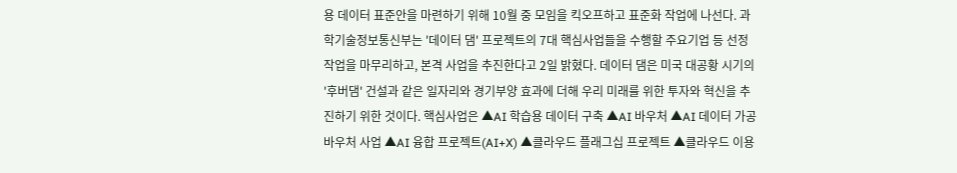용 데이터 표준안을 마련하기 위해 10월 중 모임을 킥오프하고 표준화 작업에 나선다. 과학기술정보통신부는 '데이터 댐' 프로젝트의 7대 핵심사업들을 수행할 주요기업 등 선정 작업을 마무리하고, 본격 사업을 추진한다고 2일 밝혔다. 데이터 댐은 미국 대공황 시기의 '후버댐' 건설과 같은 일자리와 경기부양 효과에 더해 우리 미래를 위한 투자와 혁신을 추진하기 위한 것이다. 핵심사업은 ▲AI 학습용 데이터 구축 ▲AI 바우처 ▲AI 데이터 가공바우처 사업 ▲AI 융합 프로젝트(AI+X) ▲클라우드 플래그십 프로젝트 ▲클라우드 이용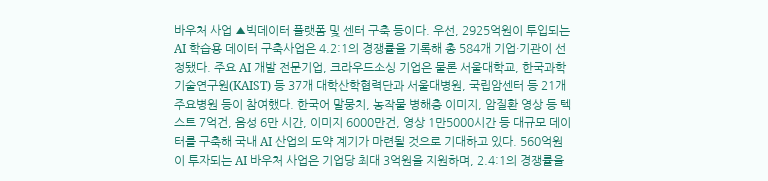바우처 사업 ▲빅데이터 플랫폼 및 센터 구축 등이다. 우선, 2925억원이 투입되는 AI 학습용 데이터 구축사업은 4.2:1의 경쟁률을 기록해 총 584개 기업·기관이 선정됐다. 주요 AI 개발 전문기업, 크라우드소싱 기업은 물론 서울대학교, 한국과학기술연구원(KAIST) 등 37개 대학산학협력단과 서울대병원, 국립암센터 등 21개 주요병원 등이 참여했다. 한국어 말뭉치, 농작물 병해충 이미지, 암질환 영상 등 텍스트 7억건, 음성 6만 시간, 이미지 6000만건, 영상 1만5000시간 등 대규모 데이터를 구축해 국내 AI 산업의 도약 계기가 마련될 것으로 기대하고 있다. 560억원이 투자되는 AI 바우처 사업은 기업당 최대 3억원을 지원하며, 2.4:1의 경쟁률을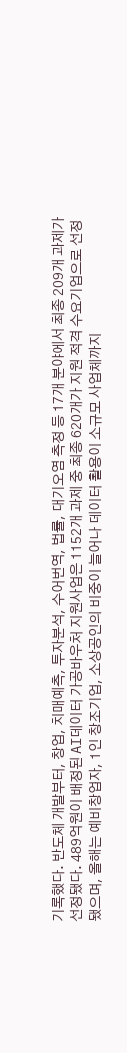기록했다. 반도체 개발부터, 창업, 치매예측, 투자분석, 수어번역, 법률, 대기오염 측정 등 17개 분야에서 최종 209개 과제가 선정됐다. 489억원이 배정된 AI데이터 가공바우처 지원사업은 1152개 과제 중 최종 620개가 지원 적격 수요기업으로 선정됐으며, 올해는 예비창업자, 1인 창조기업, 소상공인의 비중이 늘어나 데이터 활용이 소규모 사업체까지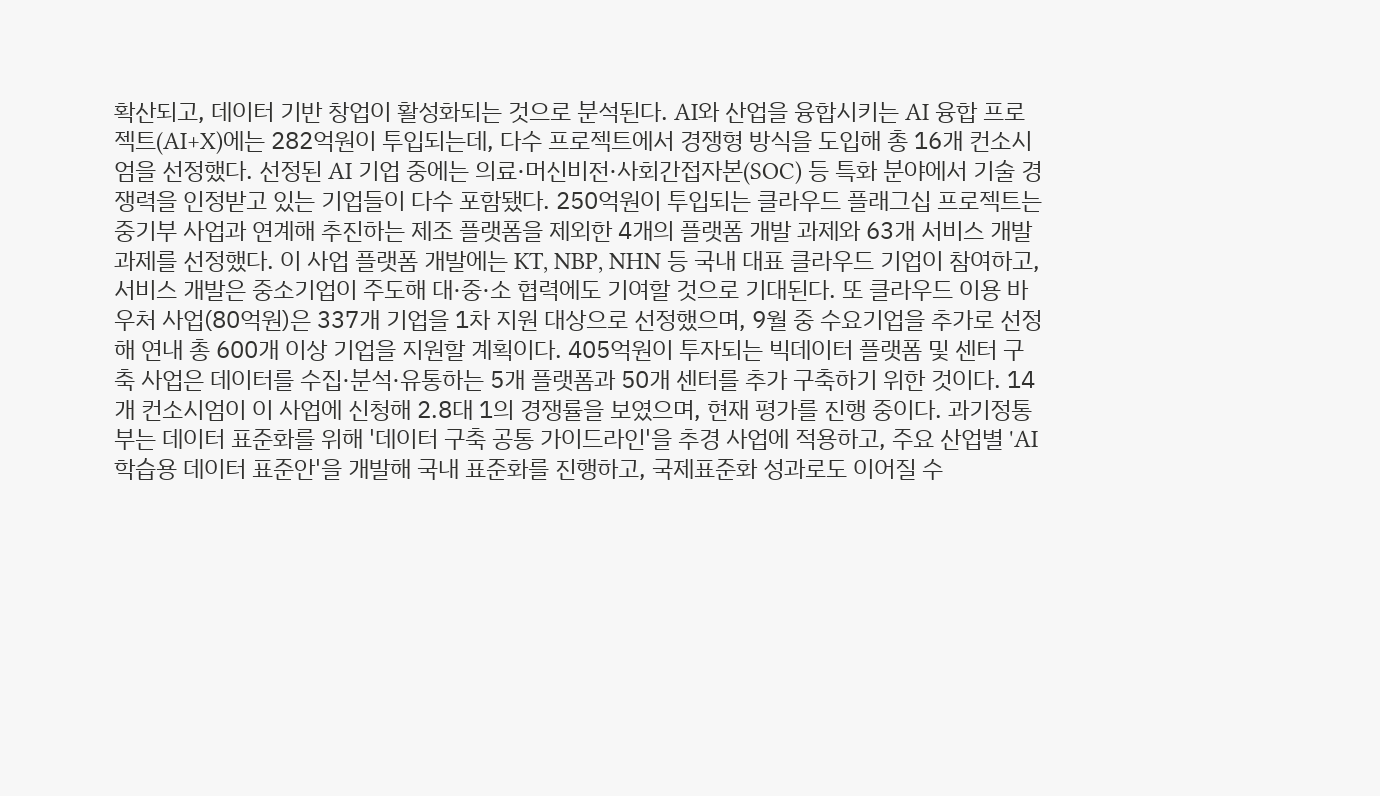확산되고, 데이터 기반 창업이 활성화되는 것으로 분석된다. AI와 산업을 융합시키는 AI 융합 프로젝트(AI+X)에는 282억원이 투입되는데, 다수 프로젝트에서 경쟁형 방식을 도입해 총 16개 컨소시엄을 선정했다. 선정된 AI 기업 중에는 의료·머신비전·사회간접자본(SOC) 등 특화 분야에서 기술 경쟁력을 인정받고 있는 기업들이 다수 포함됐다. 250억원이 투입되는 클라우드 플래그십 프로젝트는 중기부 사업과 연계해 추진하는 제조 플랫폼을 제외한 4개의 플랫폼 개발 과제와 63개 서비스 개발 과제를 선정했다. 이 사업 플랫폼 개발에는 KT, NBP, NHN 등 국내 대표 클라우드 기업이 참여하고, 서비스 개발은 중소기업이 주도해 대·중·소 협력에도 기여할 것으로 기대된다. 또 클라우드 이용 바우처 사업(80억원)은 337개 기업을 1차 지원 대상으로 선정했으며, 9월 중 수요기업을 추가로 선정해 연내 총 600개 이상 기업을 지원할 계획이다. 405억원이 투자되는 빅데이터 플랫폼 및 센터 구축 사업은 데이터를 수집·분석·유통하는 5개 플랫폼과 50개 센터를 추가 구축하기 위한 것이다. 14개 컨소시엄이 이 사업에 신청해 2.8대 1의 경쟁률을 보였으며, 현재 평가를 진행 중이다. 과기정통부는 데이터 표준화를 위해 '데이터 구축 공통 가이드라인'을 추경 사업에 적용하고, 주요 산업별 'AI 학습용 데이터 표준안'을 개발해 국내 표준화를 진행하고, 국제표준화 성과로도 이어질 수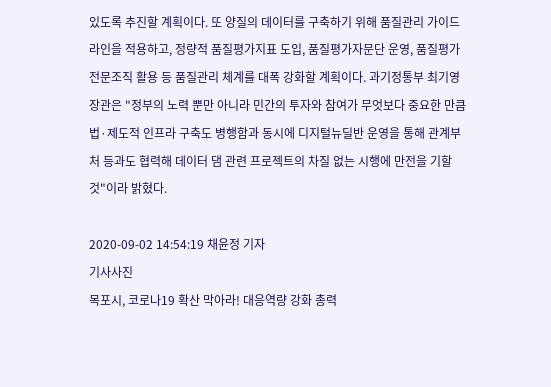있도록 추진할 계획이다. 또 양질의 데이터를 구축하기 위해 품질관리 가이드라인을 적용하고, 정량적 품질평가지표 도입, 품질평가자문단 운영, 품질평가 전문조직 활용 등 품질관리 체계를 대폭 강화할 계획이다. 과기정통부 최기영 장관은 "정부의 노력 뿐만 아니라 민간의 투자와 참여가 무엇보다 중요한 만큼 법·제도적 인프라 구축도 병행함과 동시에 디지털뉴딜반 운영을 통해 관계부처 등과도 협력해 데이터 댐 관련 프로젝트의 차질 없는 시행에 만전을 기할 것"이라 밝혔다.

2020-09-02 14:54:19 채윤정 기자
기사사진
목포시, 코로나19 확산 막아라! 대응역량 강화 총력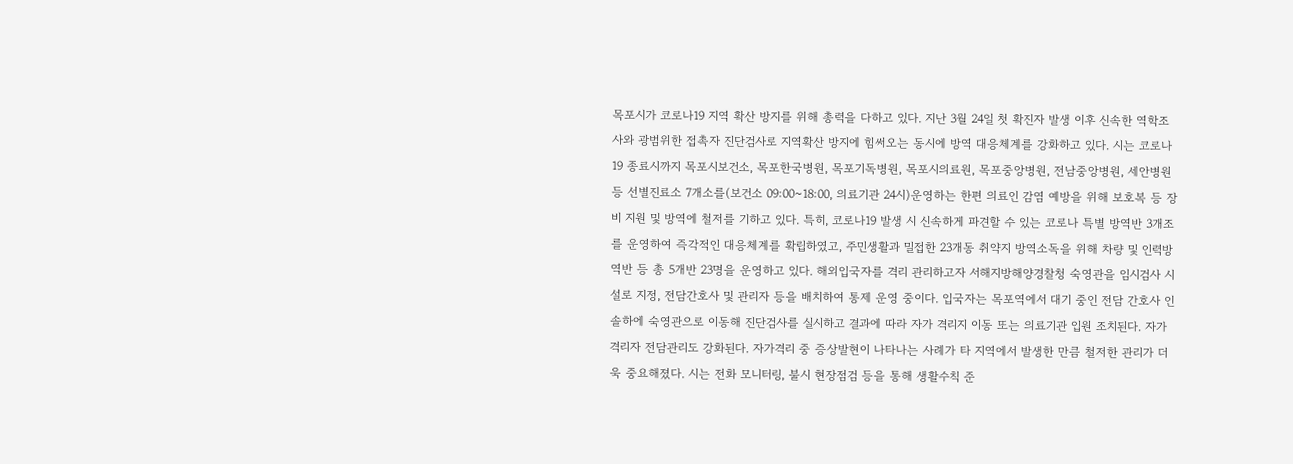목포시가 코로나19 지역 확산 방지를 위해 총력을 다하고 있다. 지난 3월 24일 첫 확진자 발생 이후 신속한 역학조사와 광범위한 접촉자 진단검사로 지역확산 방지에 힘써오는 동시에 방역 대응체계를 강화하고 있다. 시는 코로나19 종료시까지 목포시보건소, 목포한국병원, 목포기독병원, 목포시의료원, 목포중앙병원, 전남중앙병원, 세안병원 등 선별진료소 7개소를(보건소 09:00~18:00, 의료기관 24시)운영하는 한편 의료인 감염 예방을 위해 보호복 등 장비 지원 및 방역에 철저를 기하고 있다. 특히, 코로나19 발생 시 신속하게 파견할 수 있는 코로나 특별 방역반 3개조를 운영하여 즉각적인 대응체계를 확립하였고, 주민생활과 밀접한 23개동 취약지 방역소독을 위해 차량 및 인력방역반 등 총 5개반 23명을 운영하고 있다. 해외입국자를 격리 관리하고자 서해지방해양경찰청 숙영관을 임시검사 시설로 지정, 전담간호사 및 관리자 등을 배치하여 통제 운영 중이다. 입국자는 목포역에서 대기 중인 전담 간호사 인솔하에 숙영관으로 이동해 진단검사를 실시하고 결과에 따라 자가 격리지 이동 또는 의료기관 입원 조치된다. 자가격리자 전담관리도 강화된다. 자가격리 중 증상발현이 나타나는 사례가 타 지역에서 발생한 만큼 철저한 관리가 더욱 중요해졌다. 시는 전화 모니터링, 불시 현장점검 등을 통해 생활수칙 준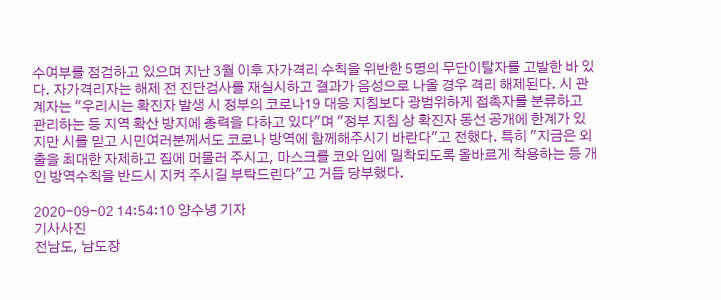수여부를 점검하고 있으며 지난 3월 이후 자가격리 수칙을 위반한 5명의 무단이탈자를 고발한 바 있다. 자가격리자는 해제 전 진단검사를 재실시하고 결과가 음성으로 나올 경우 격리 해제된다. 시 관계자는 "우리시는 확진자 발생 시 정부의 코로나19 대응 지침보다 광범위하게 접촉자를 분류하고 관리하는 등 지역 확산 방지에 총력을 다하고 있다"며 "정부 지침 상 확진자 동선 공개에 한계가 있지만 시를 믿고 시민여러분께서도 코로나 방역에 함께해주시기 바란다"고 전했다. 특히 "지금은 외출을 최대한 자제하고 집에 머물러 주시고, 마스크를 코와 입에 밀착되도록 올바르게 착용하는 등 개인 방역수칙을 반드시 지켜 주시길 부탁드린다"고 거듭 당부했다.

2020-09-02 14:54:10 양수녕 기자
기사사진
전남도, 남도장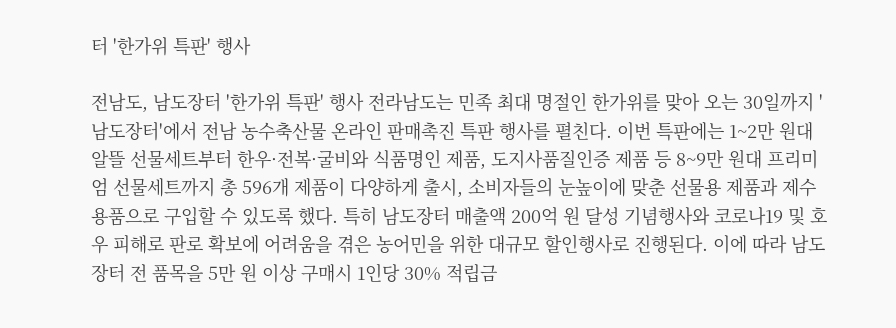터 '한가위 특판' 행사

전남도, 남도장터 '한가위 특판' 행사 전라남도는 민족 최대 명절인 한가위를 맞아 오는 30일까지 '남도장터'에서 전남 농수축산물 온라인 판매촉진 특판 행사를 펼친다. 이번 특판에는 1~2만 원대 알뜰 선물세트부터 한우·전복·굴비와 식품명인 제품, 도지사품질인증 제품 등 8~9만 원대 프리미엄 선물세트까지 총 596개 제품이 다양하게 출시, 소비자들의 눈높이에 맞춘 선물용 제품과 제수용품으로 구입할 수 있도록 했다. 특히 남도장터 매출액 200억 원 달성 기념행사와 코로나19 및 호우 피해로 판로 확보에 어려움을 겪은 농어민을 위한 대규모 할인행사로 진행된다. 이에 따라 남도장터 전 품목을 5만 원 이상 구매시 1인당 30% 적립금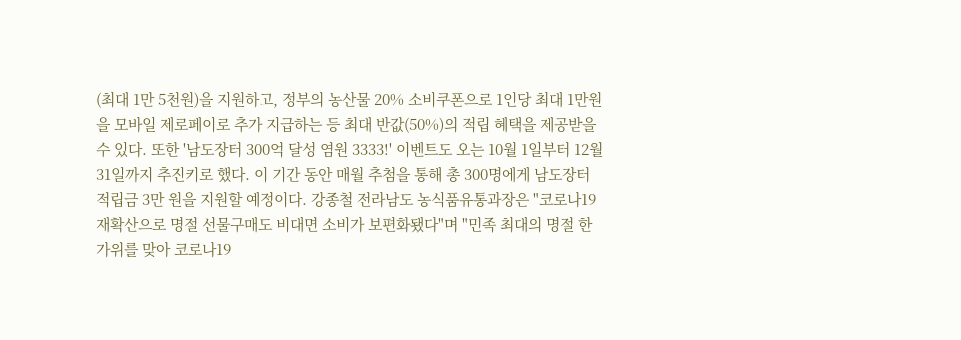(최대 1만 5천원)을 지원하고, 정부의 농산물 20% 소비쿠폰으로 1인당 최대 1만원을 모바일 제로페이로 추가 지급하는 등 최대 반값(50%)의 적립 혜택을 제공받을 수 있다. 또한 '남도장터 300억 달성 염원 3333!' 이벤트도 오는 10월 1일부터 12월 31일까지 추진키로 했다. 이 기간 동안 매월 추첨을 통해 총 300명에게 남도장터 적립금 3만 원을 지원할 예정이다. 강종철 전라남도 농식품유통과장은 "코로나19 재확산으로 명절 선물구매도 비대면 소비가 보편화됐다"며 "민족 최대의 명절 한가위를 맞아 코로나19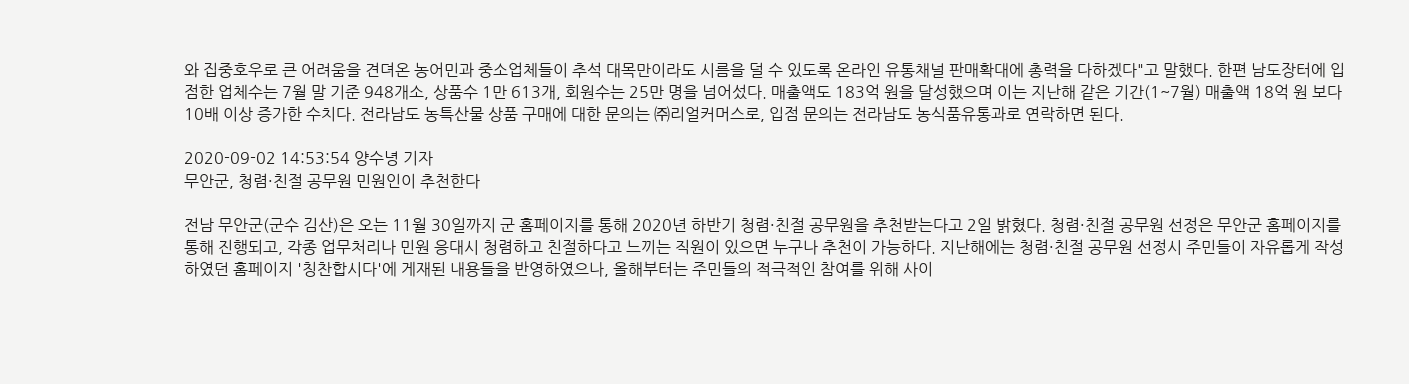와 집중호우로 큰 어려움을 견뎌온 농어민과 중소업체들이 추석 대목만이라도 시름을 덜 수 있도록 온라인 유통채널 판매확대에 총력을 다하겠다"고 말했다. 한편 남도장터에 입점한 업체수는 7월 말 기준 948개소, 상품수 1만 613개, 회원수는 25만 명을 넘어섰다. 매출액도 183억 원을 달성했으며 이는 지난해 같은 기간(1~7월) 매출액 18억 원 보다 10배 이상 증가한 수치다. 전라남도 농특산물 상품 구매에 대한 문의는 ㈜리얼커머스로, 입점 문의는 전라남도 농식품유통과로 연락하면 된다.

2020-09-02 14:53:54 양수녕 기자
무안군, 청렴·친절 공무원 민원인이 추천한다

전남 무안군(군수 김산)은 오는 11월 30일까지 군 홈페이지를 통해 2020년 하반기 청렴·친절 공무원을 추천받는다고 2일 밝혔다. 청렴·친절 공무원 선정은 무안군 홈페이지를 통해 진행되고, 각종 업무처리나 민원 응대시 청렴하고 친절하다고 느끼는 직원이 있으면 누구나 추천이 가능하다. 지난해에는 청렴·친절 공무원 선정시 주민들이 자유롭게 작성하였던 홈페이지 '칭찬합시다'에 게재된 내용들을 반영하였으나, 올해부터는 주민들의 적극적인 참여를 위해 사이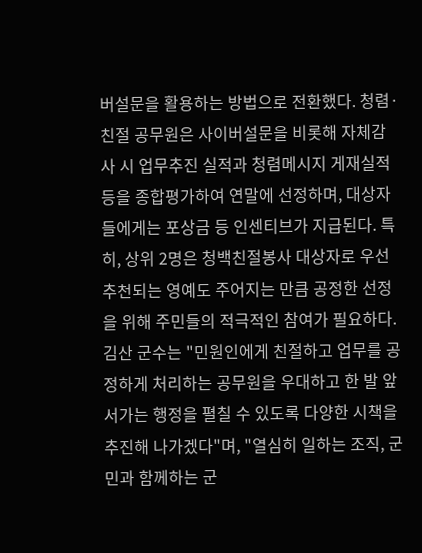버설문을 활용하는 방법으로 전환했다. 청렴·친절 공무원은 사이버설문을 비롯해 자체감사 시 업무추진 실적과 청렴메시지 게재실적 등을 종합평가하여 연말에 선정하며, 대상자들에게는 포상금 등 인센티브가 지급된다. 특히, 상위 2명은 청백친절봉사 대상자로 우선 추천되는 영예도 주어지는 만큼 공정한 선정을 위해 주민들의 적극적인 참여가 필요하다. 김산 군수는 "민원인에게 친절하고 업무를 공정하게 처리하는 공무원을 우대하고 한 발 앞서가는 행정을 펼칠 수 있도록 다양한 시책을 추진해 나가겠다"며, "열심히 일하는 조직, 군민과 함께하는 군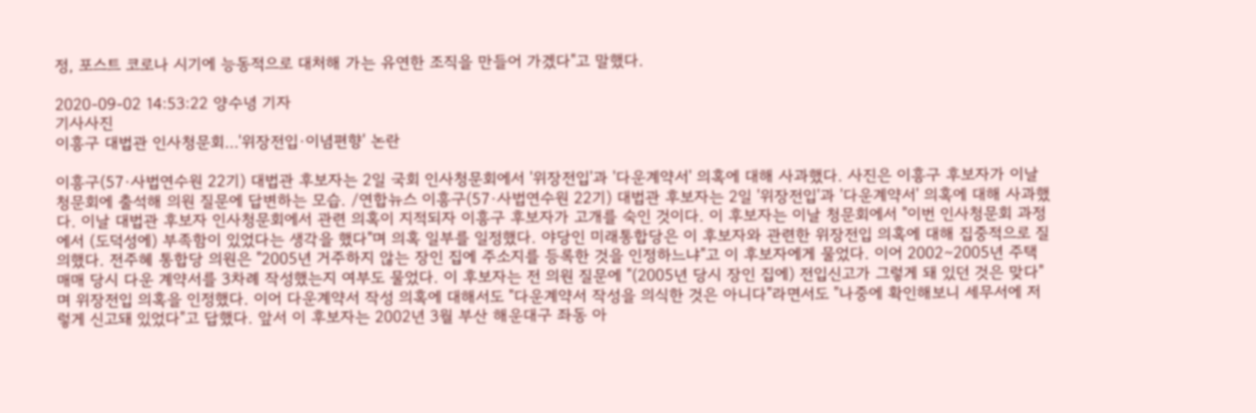정, 포스트 코로나 시기에 능동적으로 대처해 가는 유연한 조직을 만들어 가겠다"고 말했다.

2020-09-02 14:53:22 양수녕 기자
기사사진
이흥구 대법관 인사청문회…'위장전입·이념편향' 논란

이흥구(57·사법연수원 22기) 대법관 후보자는 2일 국회 인사청문회에서 '위장전입'과 '다운계약서' 의혹에 대해 사과했다. 사진은 이흥구 후보자가 이날 청문회에 출석해 의원 질문에 답변하는 모습. /연합뉴스 이흥구(57·사법연수원 22기) 대법관 후보자는 2일 '위장전입'과 '다운계약서' 의혹에 대해 사과했다. 이날 대법관 후보자 인사청문회에서 관련 의혹이 지적되자 이흥구 후보자가 고개를 숙인 것이다. 이 후보자는 이날 청문회에서 "이번 인사청문회 과정에서 (도덕성에) 부족함이 있었다는 생각을 했다"며 의혹 일부를 일정했다. 야당인 미래통합당은 이 후보자와 관련한 위장전입 의혹에 대해 집중적으로 질의했다. 전주혜 통합당 의원은 "2005년 거주하지 않는 장인 집에 주소지를 등록한 것을 인정하느냐"고 이 후보자에게 물었다. 이어 2002∼2005년 주택 매매 당시 다운 계약서를 3차례 작성했는지 여부도 물었다. 이 후보자는 전 의원 질문에 "(2005년 당시 장인 집에) 전입신고가 그렇게 돼 있던 것은 맞다"며 위장전입 의혹을 인정했다. 이어 다운계약서 작성 의혹에 대해서도 "다운계약서 작성을 의식한 것은 아니다"라면서도 "나중에 확인해보니 세무서에 저렇게 신고돼 있었다"고 답했다. 앞서 이 후보자는 2002년 3월 부산 해운대구 좌동 아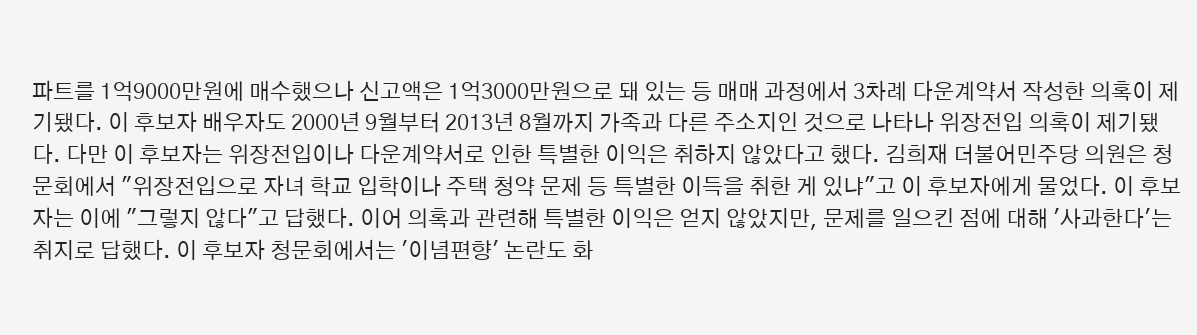파트를 1억9000만원에 매수했으나 신고액은 1억3000만원으로 돼 있는 등 매매 과정에서 3차례 다운계약서 작성한 의혹이 제기됐다. 이 후보자 배우자도 2000년 9월부터 2013년 8월까지 가족과 다른 주소지인 것으로 나타나 위장전입 의혹이 제기됐다. 다만 이 후보자는 위장전입이나 다운계약서로 인한 특별한 이익은 취하지 않았다고 했다. 김희재 더불어민주당 의원은 청문회에서 "위장전입으로 자녀 학교 입학이나 주택 청약 문제 등 특별한 이득을 취한 게 있냐"고 이 후보자에게 물었다. 이 후보자는 이에 "그렇지 않다"고 답했다. 이어 의혹과 관련해 특별한 이익은 얻지 않았지만, 문제를 일으킨 점에 대해 '사과한다'는 취지로 답했다. 이 후보자 청문회에서는 '이념편향' 논란도 화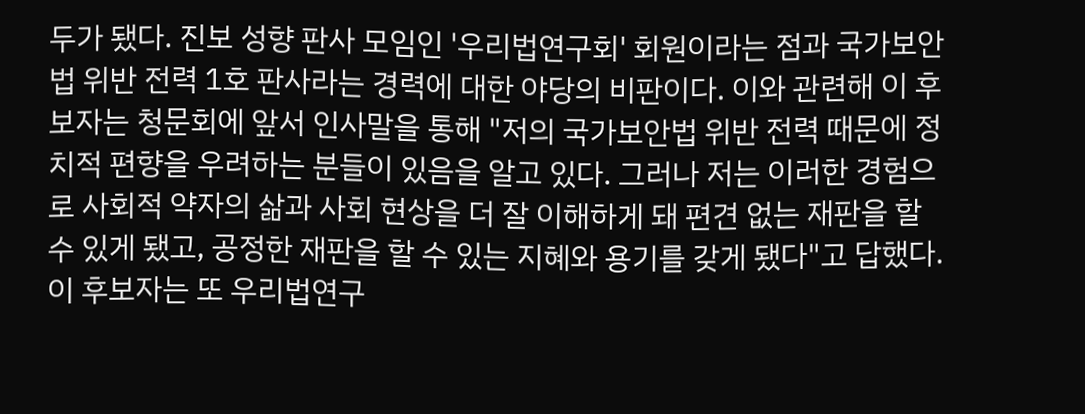두가 됐다. 진보 성향 판사 모임인 '우리법연구회' 회원이라는 점과 국가보안법 위반 전력 1호 판사라는 경력에 대한 야당의 비판이다. 이와 관련해 이 후보자는 청문회에 앞서 인사말을 통해 "저의 국가보안법 위반 전력 때문에 정치적 편향을 우려하는 분들이 있음을 알고 있다. 그러나 저는 이러한 경험으로 사회적 약자의 삶과 사회 현상을 더 잘 이해하게 돼 편견 없는 재판을 할 수 있게 됐고, 공정한 재판을 할 수 있는 지혜와 용기를 갖게 됐다"고 답했다. 이 후보자는 또 우리법연구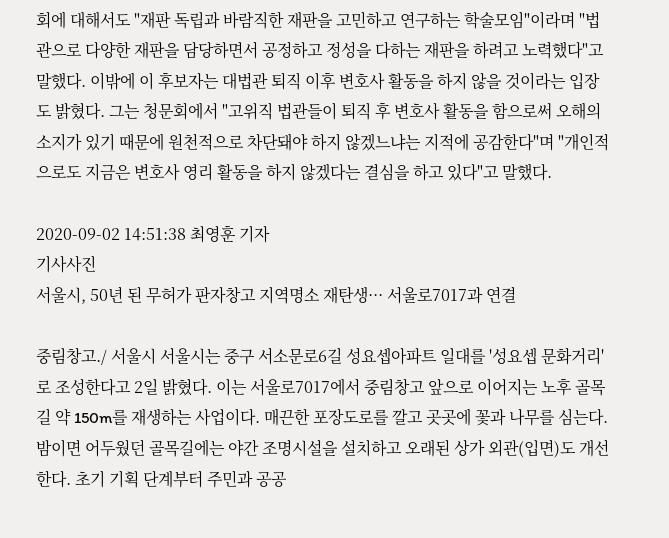회에 대해서도 "재판 독립과 바람직한 재판을 고민하고 연구하는 학술모임"이라며 "법관으로 다양한 재판을 담당하면서 공정하고 정성을 다하는 재판을 하려고 노력했다"고 말했다. 이밖에 이 후보자는 대법관 퇴직 이후 변호사 활동을 하지 않을 것이라는 입장도 밝혔다. 그는 청문회에서 "고위직 법관들이 퇴직 후 변호사 활동을 함으로써 오해의 소지가 있기 때문에 원천적으로 차단돼야 하지 않겠느냐는 지적에 공감한다"며 "개인적으로도 지금은 변호사 영리 활동을 하지 않겠다는 결심을 하고 있다"고 말했다.

2020-09-02 14:51:38 최영훈 기자
기사사진
서울시, 50년 된 무허가 판자창고 지역명소 재탄생··· 서울로7017과 연결

중림창고./ 서울시 서울시는 중구 서소문로6길 성요셉아파트 일대를 '성요셉 문화거리'로 조성한다고 2일 밝혔다. 이는 서울로7017에서 중림창고 앞으로 이어지는 노후 골목길 약 150m를 재생하는 사업이다. 매끈한 포장도로를 깔고 곳곳에 꽃과 나무를 심는다. 밤이면 어두웠던 골목길에는 야간 조명시설을 설치하고 오래된 상가 외관(입면)도 개선한다. 초기 기획 단계부터 주민과 공공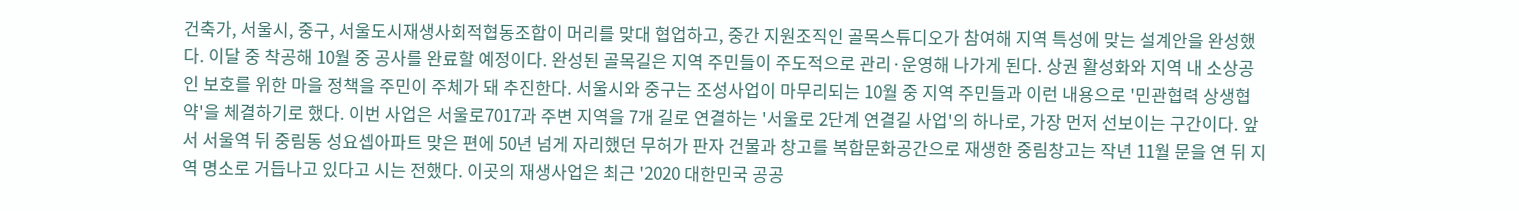건축가, 서울시, 중구, 서울도시재생사회적협동조합이 머리를 맞대 협업하고, 중간 지원조직인 골목스튜디오가 참여해 지역 특성에 맞는 설계안을 완성했다. 이달 중 착공해 10월 중 공사를 완료할 예정이다. 완성된 골목길은 지역 주민들이 주도적으로 관리·운영해 나가게 된다. 상권 활성화와 지역 내 소상공인 보호를 위한 마을 정책을 주민이 주체가 돼 추진한다. 서울시와 중구는 조성사업이 마무리되는 10월 중 지역 주민들과 이런 내용으로 '민관협력 상생협약'을 체결하기로 했다. 이번 사업은 서울로7017과 주변 지역을 7개 길로 연결하는 '서울로 2단계 연결길 사업'의 하나로, 가장 먼저 선보이는 구간이다. 앞서 서울역 뒤 중림동 성요셉아파트 맞은 편에 50년 넘게 자리했던 무허가 판자 건물과 창고를 복합문화공간으로 재생한 중림창고는 작년 11월 문을 연 뒤 지역 명소로 거듭나고 있다고 시는 전했다. 이곳의 재생사업은 최근 '2020 대한민국 공공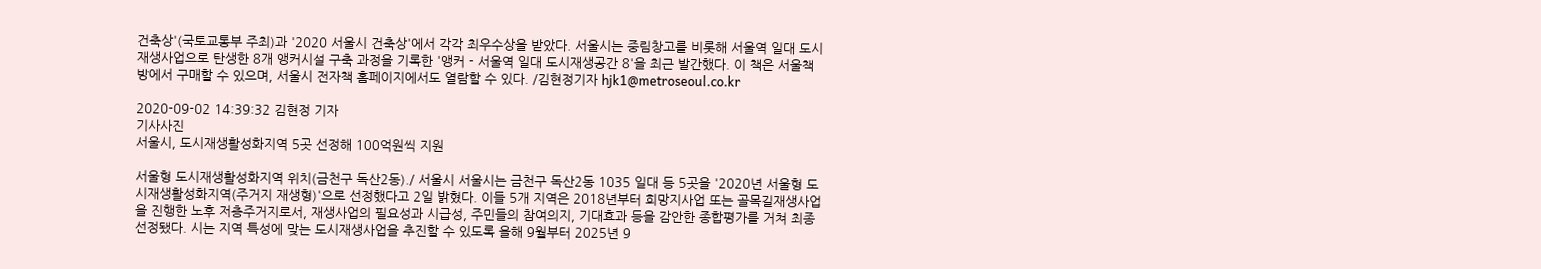건축상'(국토교통부 주최)과 '2020 서울시 건축상'에서 각각 최우수상을 받았다. 서울시는 중림창고를 비롯해 서울역 일대 도시재생사업으로 탄생한 8개 앵커시설 구축 과정을 기록한 '앵커 - 서울역 일대 도시재생공간 8'을 최근 발간했다. 이 책은 서울책방에서 구매할 수 있으며, 서울시 전자책 홈페이지에서도 열람할 수 있다. /김현정기자 hjk1@metroseoul.co.kr

2020-09-02 14:39:32 김현정 기자
기사사진
서울시, 도시재생활성화지역 5곳 선정해 100억원씩 지원

서울형 도시재생활성화지역 위치(금천구 독산2동)./ 서울시 서울시는 금천구 독산2동 1035 일대 등 5곳을 '2020년 서울형 도시재생활성화지역(주거지 재생형)'으로 선정했다고 2일 밝혔다. 이들 5개 지역은 2018년부터 희망지사업 또는 골목길재생사업을 진행한 노후 저층주거지로서, 재생사업의 필요성과 시급성, 주민들의 참여의지, 기대효과 등을 감안한 종합평가를 거쳐 최종 선정됐다. 시는 지역 특성에 맞는 도시재생사업을 추진할 수 있도록 올해 9월부터 2025년 9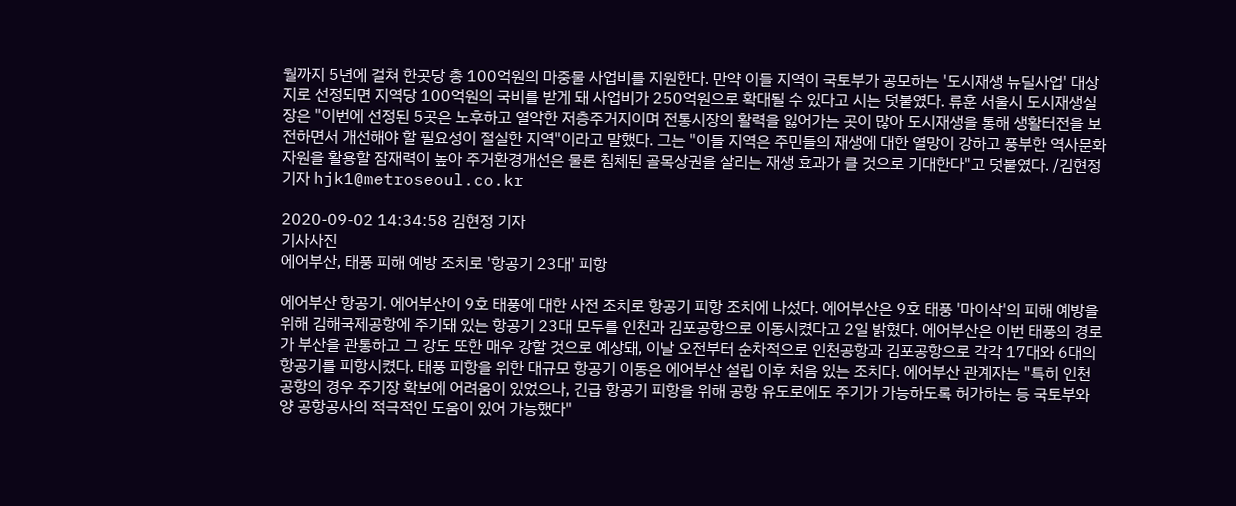월까지 5년에 걸쳐 한곳당 총 100억원의 마중물 사업비를 지원한다. 만약 이들 지역이 국토부가 공모하는 '도시재생 뉴딜사업' 대상지로 선정되면 지역당 100억원의 국비를 받게 돼 사업비가 250억원으로 확대될 수 있다고 시는 덧붙였다. 류훈 서울시 도시재생실장은 "이번에 선정된 5곳은 노후하고 열악한 저층주거지이며 전통시장의 활력을 잃어가는 곳이 많아 도시재생을 통해 생활터전을 보전하면서 개선해야 할 필요성이 절실한 지역"이라고 말했다. 그는 "이들 지역은 주민들의 재생에 대한 열망이 강하고 풍부한 역사문화자원을 활용할 잠재력이 높아 주거환경개선은 물론 침체된 골목상권을 살리는 재생 효과가 클 것으로 기대한다"고 덧붙였다. /김현정기자 hjk1@metroseoul.co.kr

2020-09-02 14:34:58 김현정 기자
기사사진
에어부산, 태풍 피해 예방 조치로 '항공기 23대' 피항

에어부산 항공기. 에어부산이 9호 태풍에 대한 사전 조치로 항공기 피항 조치에 나섰다. 에어부산은 9호 태풍 '마이삭'의 피해 예방을 위해 김해국제공항에 주기돼 있는 항공기 23대 모두를 인천과 김포공항으로 이동시켰다고 2일 밝혔다. 에어부산은 이번 태풍의 경로가 부산을 관통하고 그 강도 또한 매우 강할 것으로 예상돼, 이날 오전부터 순차적으로 인천공항과 김포공항으로 각각 17대와 6대의 항공기를 피항시켰다. 태풍 피항을 위한 대규모 항공기 이동은 에어부산 설립 이후 처음 있는 조치다. 에어부산 관계자는 "특히 인천공항의 경우 주기장 확보에 어려움이 있었으나, 긴급 항공기 피항을 위해 공항 유도로에도 주기가 가능하도록 허가하는 등 국토부와 양 공항공사의 적극적인 도움이 있어 가능했다"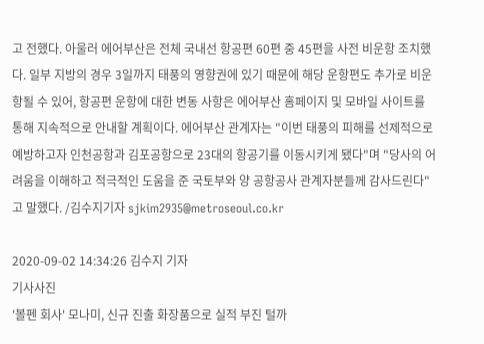고 전했다. 아울러 에어부산은 전체 국내선 항공편 60편 중 45편을 사전 비운항 조치했다. 일부 지방의 경우 3일까지 태풍의 영향권에 있기 때문에 해당 운항편도 추가로 비운항될 수 있어, 항공편 운항에 대한 변동 사항은 에어부산 홈페이지 및 모바일 사이트를 통해 지속적으로 안내할 계획이다. 에어부산 관계자는 "이번 태풍의 피해를 선제적으로 예방하고자 인천공항과 김포공항으로 23대의 항공기를 이동시키게 됐다"며 "당사의 어려움을 이해하고 적극적인 도움을 준 국토부와 양 공항공사 관계자분들께 감사드린다"고 말했다. /김수지기자 sjkim2935@metroseoul.co.kr

2020-09-02 14:34:26 김수지 기자
기사사진
'볼펜 회사' 모나미, 신규 진출 화장품으로 실적 부진 털까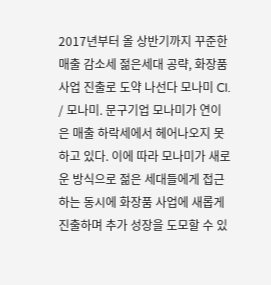2017년부터 올 상반기까지 꾸준한 매출 감소세 젊은세대 공략, 화장품 사업 진출로 도약 나선다 모나미 CI. / 모나미. 문구기업 모나미가 연이은 매출 하락세에서 헤어나오지 못하고 있다. 이에 따라 모나미가 새로운 방식으로 젊은 세대들에게 접근하는 동시에 화장품 사업에 새롭게 진출하며 추가 성장을 도모할 수 있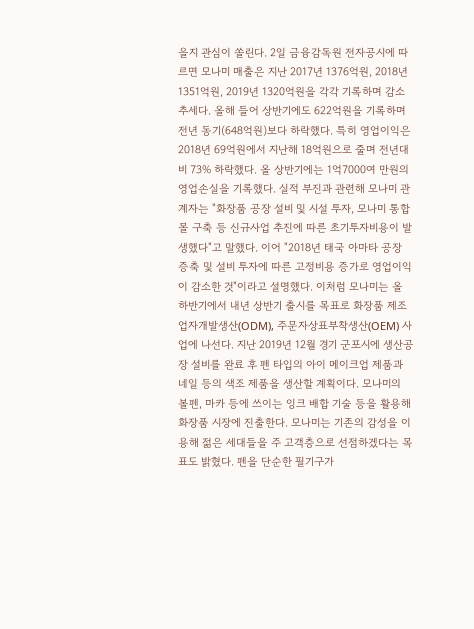을지 관심이 쏠린다. 2일 금융감독원 전자공시에 따르면 모나미 매출은 지난 2017년 1376억원, 2018년 1351억원, 2019년 1320억원을 각각 기록하며 감소추세다. 올해 들어 상반기에도 622억원을 기록하며 전년 동기(648억원)보다 하락했다. 특히 영업이익은 2018년 69억원에서 지난해 18억원으로 줄며 전년대비 73% 하락했다. 올 상반기에는 1억7000여 만원의 영업손실을 기록했다. 실적 부진과 관련해 모나미 관계자는 "화장품 공장 설비 및 시설 투자, 모나미 통합몰 구축 등 신규사업 추진에 따른 초기투자비용이 발생했다"고 말했다. 이어 "2018년 태국 아마타 공장 증축 및 설비 투자에 따른 고정비용 증가로 영업이익이 감소한 것"이라고 설명했다. 이처럼 모나미는 올 하반기에서 내년 상반기 출시를 목표로 화장품 제조업자개발생산(ODM), 주문자상표부착생산(OEM) 사업에 나선다. 지난 2019년 12월 경기 군포시에 생산공장 설비를 완료 후 펜 타입의 아이 메이크업 제품과 네일 등의 색조 제품을 생산할 계획이다. 모나미의 볼펜, 마카 등에 쓰이는 잉크 배합 기술 등을 활용해 화장품 시장에 진출한다. 모나미는 기존의 감성을 이용해 젊은 세대들을 주 고객층으로 선점하겠다는 목표도 밝혔다. 펜을 단순한 필기구가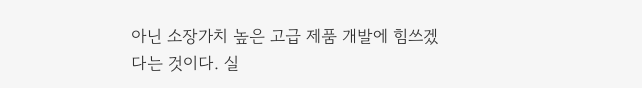아닌 소장가치 높은 고급 제품 개발에 힘쓰겠다는 것이다. 실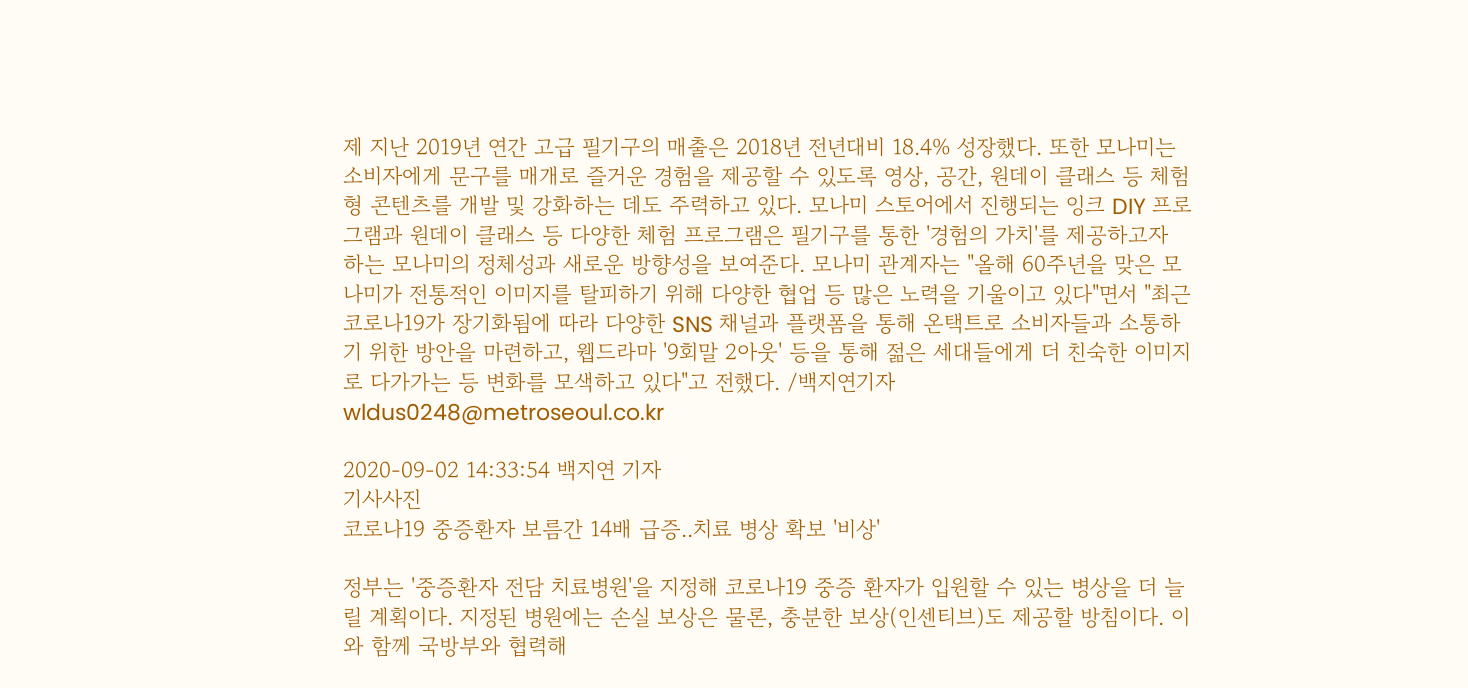제 지난 2019년 연간 고급 필기구의 매출은 2018년 전년대비 18.4% 성장했다. 또한 모나미는 소비자에게 문구를 매개로 즐거운 경험을 제공할 수 있도록 영상, 공간, 원데이 클래스 등 체험형 콘텐츠를 개발 및 강화하는 데도 주력하고 있다. 모나미 스토어에서 진행되는 잉크 DIY 프로그램과 원데이 클래스 등 다양한 체험 프로그램은 필기구를 통한 '경험의 가치'를 제공하고자 하는 모나미의 정체성과 새로운 방향성을 보여준다. 모나미 관계자는 "올해 60주년을 맞은 모나미가 전통적인 이미지를 탈피하기 위해 다양한 협업 등 많은 노력을 기울이고 있다"면서 "최근 코로나19가 장기화됨에 따라 다양한 SNS 채널과 플랫폼을 통해 온택트로 소비자들과 소통하기 위한 방안을 마련하고, 웹드라마 '9회말 2아웃' 등을 통해 젊은 세대들에게 더 친숙한 이미지로 다가가는 등 변화를 모색하고 있다"고 전했다. /백지연기자 wldus0248@metroseoul.co.kr

2020-09-02 14:33:54 백지연 기자
기사사진
코로나19 중증환자 보름간 14배 급증..치료 병상 확보 '비상'

정부는 '중증환자 전담 치료병원'을 지정해 코로나19 중증 환자가 입원할 수 있는 병상을 더 늘릴 계획이다. 지정된 병원에는 손실 보상은 물론, 충분한 보상(인센티브)도 제공할 방침이다. 이와 함께 국방부와 협력해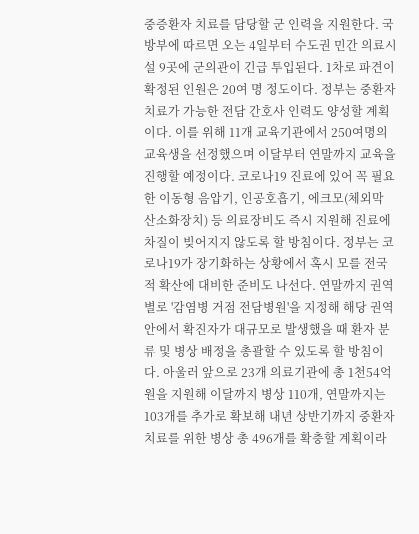중증환자 치료를 담당할 군 인력을 지원한다. 국방부에 따르면 오는 4일부터 수도권 민간 의료시설 9곳에 군의관이 긴급 투입된다. 1차로 파견이 확정된 인원은 20여 명 정도이다. 정부는 중환자 치료가 가능한 전담 간호사 인력도 양성할 계획이다. 이를 위해 11개 교육기관에서 250여명의 교육생을 선정했으며 이달부터 연말까지 교육을 진행할 예정이다. 코로나19 진료에 있어 꼭 필요한 이동형 음압기, 인공호흡기, 에크모(체외막 산소화장치) 등 의료장비도 즉시 지원해 진료에 차질이 빚어지지 않도록 할 방침이다. 정부는 코로나19가 장기화하는 상황에서 혹시 모를 전국적 확산에 대비한 준비도 나선다. 연말까지 권역별로 '감염병 거점 전담병원'을 지정해 해당 권역 안에서 확진자가 대규모로 발생했을 때 환자 분류 및 병상 배정을 총괄할 수 있도록 할 방침이다. 아울러 앞으로 23개 의료기관에 총 1천54억원을 지원해 이달까지 병상 110개, 연말까지는 103개를 추가로 확보해 내년 상반기까지 중환자 치료를 위한 병상 총 496개를 확충할 계획이라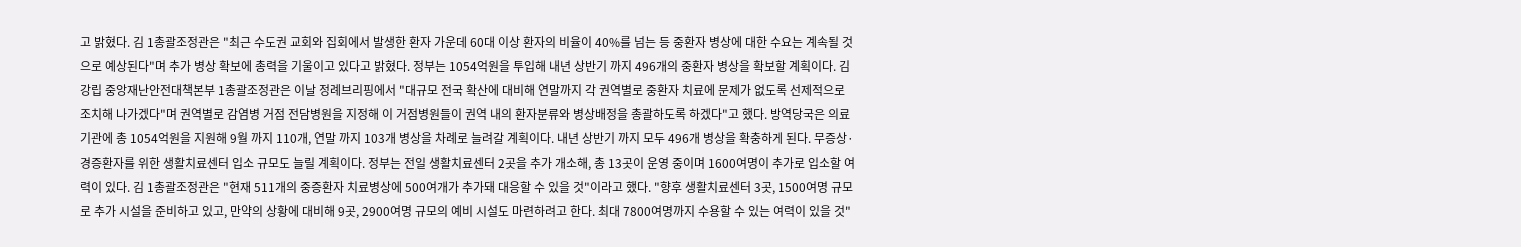고 밝혔다. 김 1총괄조정관은 "최근 수도권 교회와 집회에서 발생한 환자 가운데 60대 이상 환자의 비율이 40%를 넘는 등 중환자 병상에 대한 수요는 계속될 것으로 예상된다"며 추가 병상 확보에 총력을 기울이고 있다고 밝혔다. 정부는 1054억원을 투입해 내년 상반기 까지 496개의 중환자 병상을 확보할 계획이다. 김강립 중앙재난안전대책본부 1총괄조정관은 이날 정례브리핑에서 "대규모 전국 확산에 대비해 연말까지 각 권역별로 중환자 치료에 문제가 없도록 선제적으로 조치해 나가겠다"며 권역별로 감염병 거점 전담병원을 지정해 이 거점병원들이 권역 내의 환자분류와 병상배정을 총괄하도록 하겠다"고 했다. 방역당국은 의료기관에 총 1054억원을 지원해 9월 까지 110개, 연말 까지 103개 병상을 차례로 늘려갈 계획이다. 내년 상반기 까지 모두 496개 병상을 확충하게 된다. 무증상·경증환자를 위한 생활치료센터 입소 규모도 늘릴 계획이다. 정부는 전일 생활치료센터 2곳을 추가 개소해, 총 13곳이 운영 중이며 1600여명이 추가로 입소할 여력이 있다. 김 1총괄조정관은 "현재 511개의 중증환자 치료병상에 500여개가 추가돼 대응할 수 있을 것"이라고 했다. "향후 생활치료센터 3곳, 1500여명 규모로 추가 시설을 준비하고 있고, 만약의 상황에 대비해 9곳, 2900여명 규모의 예비 시설도 마련하려고 한다. 최대 7800여명까지 수용할 수 있는 여력이 있을 것"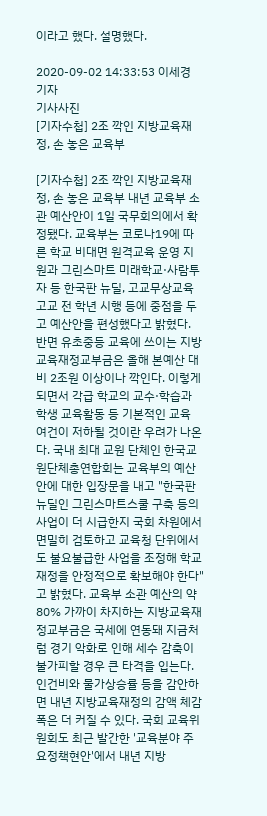이라고 했다. 설명했다.

2020-09-02 14:33:53 이세경 기자
기사사진
[기자수첩] 2조 깍인 지방교육재정, 손 놓은 교육부

[기자수첩] 2조 깍인 지방교육재정, 손 놓은 교육부 내년 교육부 소관 예산안이 1일 국무회의에서 확정됐다. 교육부는 코로나19에 따른 학교 비대면 원격교육 운영 지원과 그린스마트 미래학교·사람투자 등 한국판 뉴딜, 고교무상교육 고교 전 학년 시행 등에 중점을 두고 예산안을 편성했다고 밝혔다. 반면 유초중등 교육에 쓰이는 지방교육재정교부금은 올해 본예산 대비 2조원 이상이나 깍인다. 이렇게 되면서 각급 학교의 교수·학습과 학생 교육활동 등 기본적인 교육 여건이 저하될 것이란 우려가 나온다. 국내 최대 교원 단체인 한국교원단체총연합회는 교육부의 예산안에 대한 입장문을 내고 "한국판 뉴딜인 그린스마트스쿨 구축 등의 사업이 더 시급한지 국회 차원에서 면밀히 검토하고 교육청 단위에서도 불요불급한 사업을 조정해 학교 재정을 안정적으로 확보해야 한다"고 밝혔다. 교육부 소관 예산의 약 80% 가까이 차지하는 지방교육재정교부금은 국세에 연동돼 지금처럼 경기 악화로 인해 세수 감축이 불가피할 경우 큰 타격을 입는다. 인건비와 물가상승률 등을 감안하면 내년 지방교육재정의 감액 체감 폭은 더 커질 수 있다. 국회 교육위원회도 최근 발간한 '교육분야 주요정책현안'에서 내년 지방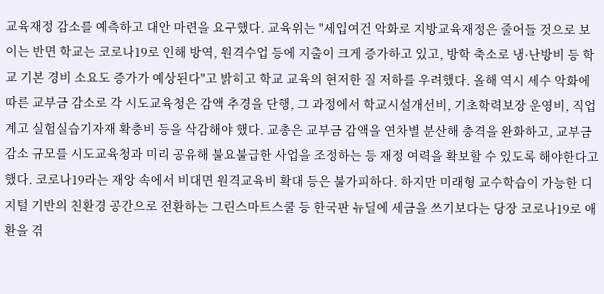교육재정 감소를 예측하고 대안 마련을 요구했다. 교육위는 "세입여건 악화로 지방교육재정은 줄어들 것으로 보이는 반면 학교는 코로나19로 인해 방역, 원격수업 등에 지출이 크게 증가하고 있고, 방학 축소로 냉·난방비 등 학교 기본 경비 소요도 증가가 예상된다"고 밝히고 학교 교육의 현저한 질 저하를 우려했다. 올해 역시 세수 악화에 따른 교부금 감소로 각 시도교육청은 감액 추경을 단행, 그 과정에서 학교시설개선비, 기초학력보장 운영비, 직업계고 실험실습기자재 확충비 등을 삭감해야 했다. 교총은 교부금 감액을 연차별 분산해 충격을 완화하고, 교부금 감소 규모를 시도교육청과 미리 공유해 불요불급한 사업을 조정하는 등 재정 여력을 확보할 수 있도록 해야한다고 했다. 코로나19라는 재앙 속에서 비대면 원격교육비 확대 등은 불가피하다. 하지만 미래형 교수학습이 가능한 디지털 기반의 친환경 공간으로 전환하는 그린스마트스쿨 등 한국판 뉴딜에 세금을 쓰기보다는 당장 코로나19로 애환을 겪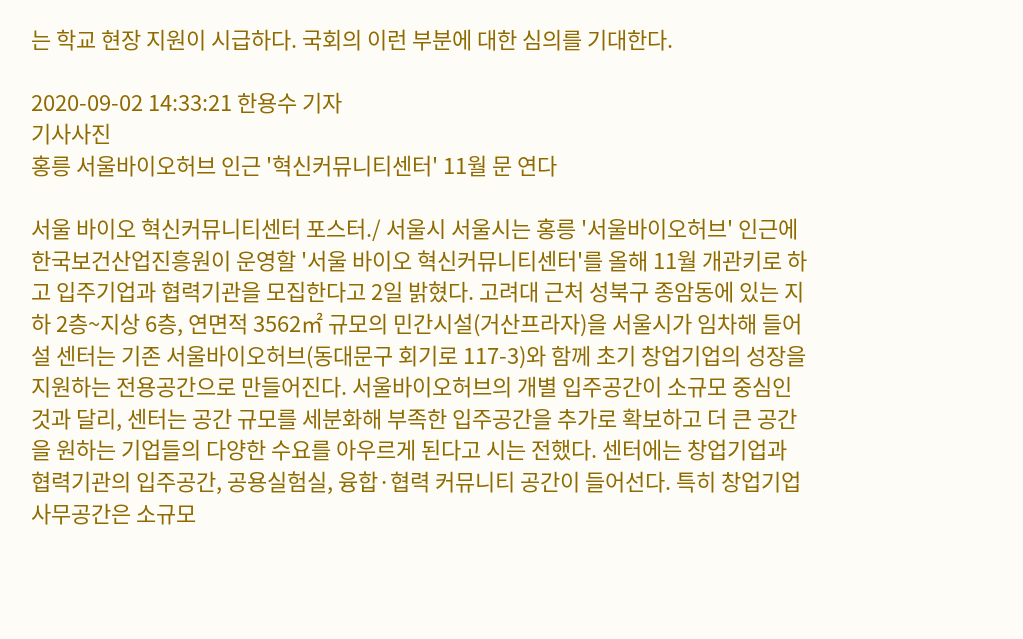는 학교 현장 지원이 시급하다. 국회의 이런 부분에 대한 심의를 기대한다.

2020-09-02 14:33:21 한용수 기자
기사사진
홍릉 서울바이오허브 인근 '혁신커뮤니티센터' 11월 문 연다

서울 바이오 혁신커뮤니티센터 포스터./ 서울시 서울시는 홍릉 '서울바이오허브' 인근에 한국보건산업진흥원이 운영할 '서울 바이오 혁신커뮤니티센터'를 올해 11월 개관키로 하고 입주기업과 협력기관을 모집한다고 2일 밝혔다. 고려대 근처 성북구 종암동에 있는 지하 2층~지상 6층, 연면적 3562㎡ 규모의 민간시설(거산프라자)을 서울시가 임차해 들어설 센터는 기존 서울바이오허브(동대문구 회기로 117-3)와 함께 초기 창업기업의 성장을 지원하는 전용공간으로 만들어진다. 서울바이오허브의 개별 입주공간이 소규모 중심인 것과 달리, 센터는 공간 규모를 세분화해 부족한 입주공간을 추가로 확보하고 더 큰 공간을 원하는 기업들의 다양한 수요를 아우르게 된다고 시는 전했다. 센터에는 창업기업과 협력기관의 입주공간, 공용실험실, 융합·협력 커뮤니티 공간이 들어선다. 특히 창업기업 사무공간은 소규모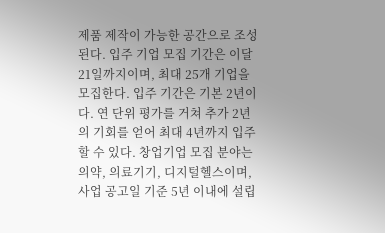제품 제작이 가능한 공간으로 조성된다. 입주 기업 모집 기간은 이달 21일까지이며, 최대 25개 기업을 모집한다. 입주 기간은 기본 2년이다. 연 단위 평가를 거쳐 추가 2년의 기회를 얻어 최대 4년까지 입주할 수 있다. 창업기업 모집 분야는 의약, 의료기기, 디지털헬스이며, 사업 공고일 기준 5년 이내에 설립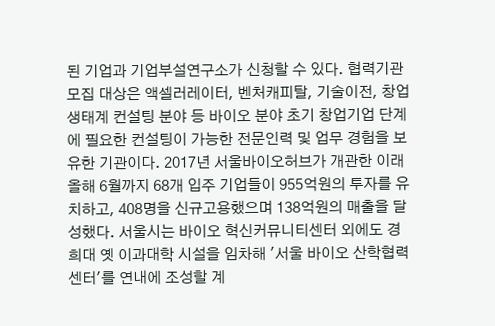된 기업과 기업부설연구소가 신청할 수 있다. 협력기관 모집 대상은 액셀러레이터, 벤처캐피탈, 기술이전, 창업생태계 컨설팅 분야 등 바이오 분야 초기 창업기업 단계에 필요한 컨설팅이 가능한 전문인력 및 업무 경험을 보유한 기관이다. 2017년 서울바이오허브가 개관한 이래 올해 6월까지 68개 입주 기업들이 955억원의 투자를 유치하고, 408명을 신규고용했으며 138억원의 매출을 달성했다. 서울시는 바이오 혁신커뮤니티센터 외에도 경희대 옛 이과대학 시설을 임차해 '서울 바이오 산학협력센터'를 연내에 조성할 계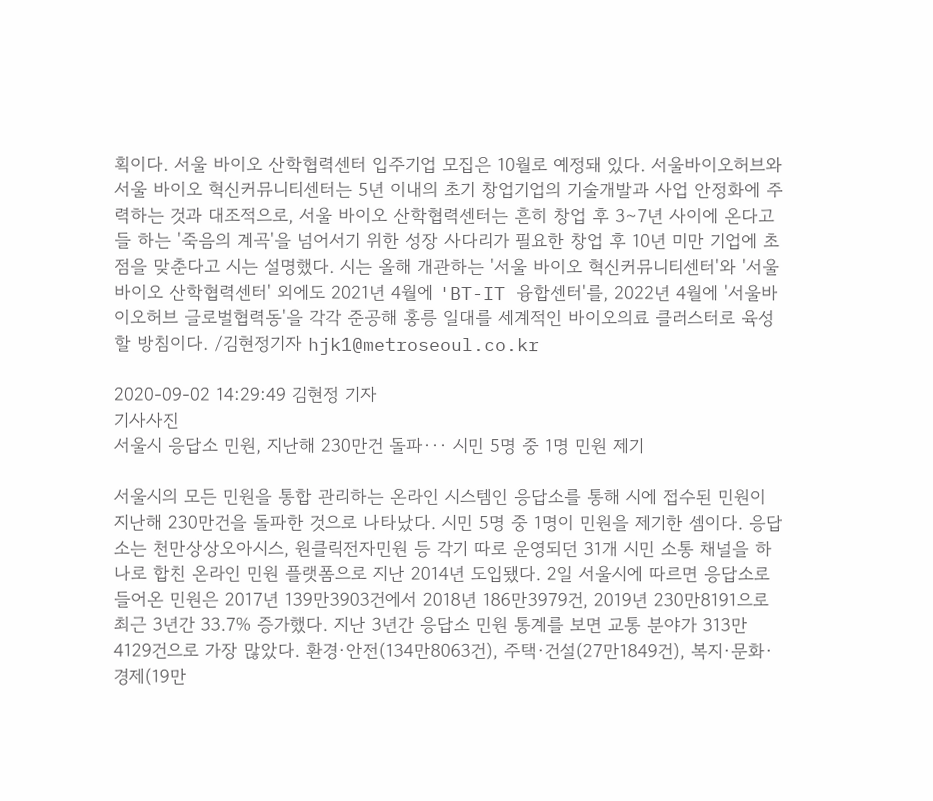획이다. 서울 바이오 산학협력센터 입주기업 모집은 10월로 예정돼 있다. 서울바이오허브와 서울 바이오 혁신커뮤니티센터는 5년 이내의 초기 창업기업의 기술개발과 사업 안정화에 주력하는 것과 대조적으로, 서울 바이오 산학협력센터는 흔히 창업 후 3∼7년 사이에 온다고들 하는 '죽음의 계곡'을 넘어서기 위한 성장 사다리가 필요한 창업 후 10년 미만 기업에 초점을 맞춘다고 시는 설명했다. 시는 올해 개관하는 '서울 바이오 혁신커뮤니티센터'와 '서울 바이오 산학협력센터' 외에도 2021년 4월에 'BT-IT 융합센터'를, 2022년 4월에 '서울바이오허브 글로벌협력동'을 각각 준공해 홍릉 일대를 세계적인 바이오의료 클러스터로 육성할 방침이다. /김현정기자 hjk1@metroseoul.co.kr

2020-09-02 14:29:49 김현정 기자
기사사진
서울시 응답소 민원, 지난해 230만건 돌파··· 시민 5명 중 1명 민원 제기

서울시의 모든 민원을 통합 관리하는 온라인 시스템인 응답소를 통해 시에 접수된 민원이 지난해 230만건을 돌파한 것으로 나타났다. 시민 5명 중 1명이 민원을 제기한 셈이다. 응답소는 천만상상오아시스, 원클릭전자민원 등 각기 따로 운영되던 31개 시민 소통 채널을 하나로 합친 온라인 민원 플랫폼으로 지난 2014년 도입됐다. 2일 서울시에 따르면 응답소로 들어온 민원은 2017년 139만3903건에서 2018년 186만3979건, 2019년 230만8191으로 최근 3년간 33.7% 증가했다. 지난 3년간 응답소 민원 통계를 보면 교통 분야가 313만4129건으로 가장 많았다. 환경·안전(134만8063건), 주택·건설(27만1849건), 복지·문화·경제(19만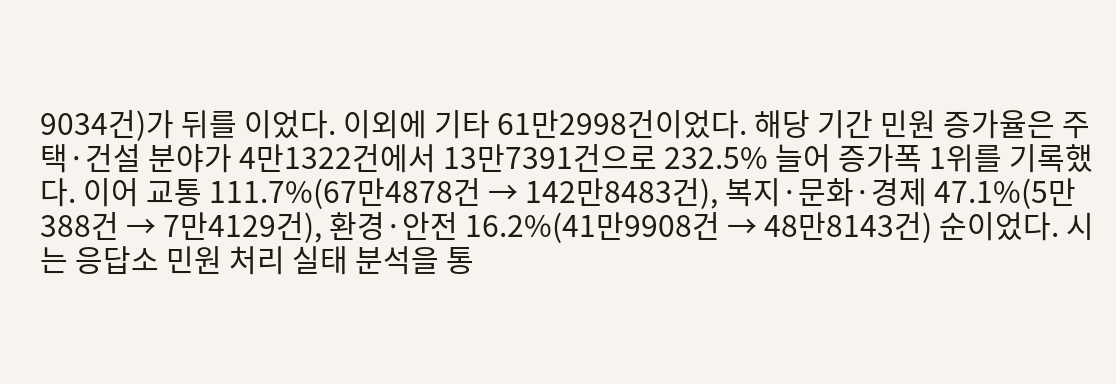9034건)가 뒤를 이었다. 이외에 기타 61만2998건이었다. 해당 기간 민원 증가율은 주택·건설 분야가 4만1322건에서 13만7391건으로 232.5% 늘어 증가폭 1위를 기록했다. 이어 교통 111.7%(67만4878건 → 142만8483건), 복지·문화·경제 47.1%(5만388건 → 7만4129건), 환경·안전 16.2%(41만9908건 → 48만8143건) 순이었다. 시는 응답소 민원 처리 실태 분석을 통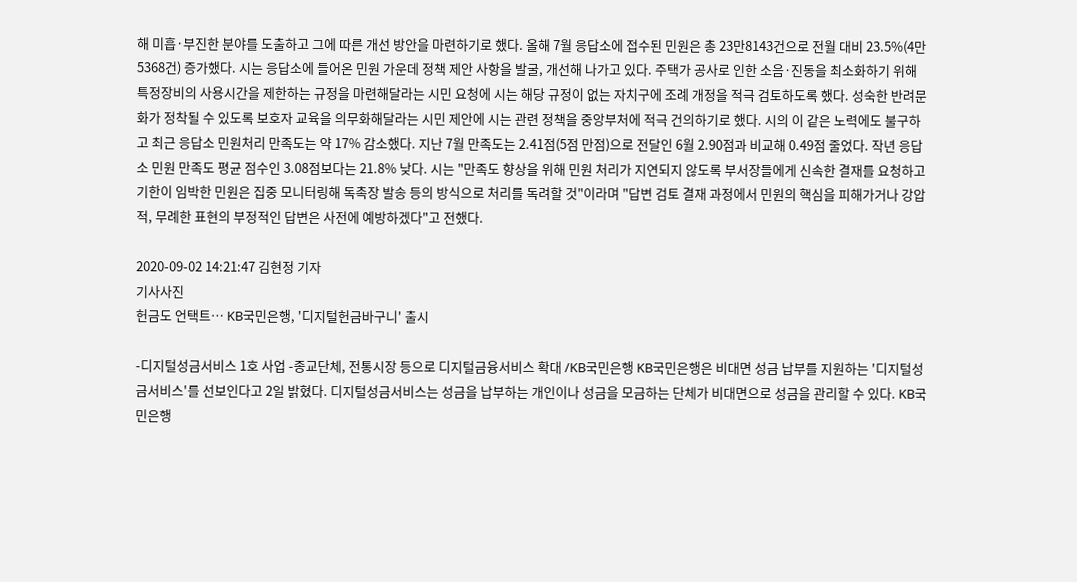해 미흡·부진한 분야를 도출하고 그에 따른 개선 방안을 마련하기로 했다. 올해 7월 응답소에 접수된 민원은 총 23만8143건으로 전월 대비 23.5%(4만5368건) 증가했다. 시는 응답소에 들어온 민원 가운데 정책 제안 사항을 발굴, 개선해 나가고 있다. 주택가 공사로 인한 소음·진동을 최소화하기 위해 특정장비의 사용시간을 제한하는 규정을 마련해달라는 시민 요청에 시는 해당 규정이 없는 자치구에 조례 개정을 적극 검토하도록 했다. 성숙한 반려문화가 정착될 수 있도록 보호자 교육을 의무화해달라는 시민 제안에 시는 관련 정책을 중앙부처에 적극 건의하기로 했다. 시의 이 같은 노력에도 불구하고 최근 응답소 민원처리 만족도는 약 17% 감소했다. 지난 7월 만족도는 2.41점(5점 만점)으로 전달인 6월 2.90점과 비교해 0.49점 줄었다. 작년 응답소 민원 만족도 평균 점수인 3.08점보다는 21.8% 낮다. 시는 "만족도 향상을 위해 민원 처리가 지연되지 않도록 부서장들에게 신속한 결재를 요청하고 기한이 임박한 민원은 집중 모니터링해 독촉장 발송 등의 방식으로 처리를 독려할 것"이라며 "답변 검토 결재 과정에서 민원의 핵심을 피해가거나 강압적, 무례한 표현의 부정적인 답변은 사전에 예방하겠다"고 전했다.

2020-09-02 14:21:47 김현정 기자
기사사진
헌금도 언택트… KB국민은행, '디지털헌금바구니' 출시

-디지털성금서비스 1호 사업 -종교단체, 전통시장 등으로 디지털금융서비스 확대 /KB국민은행 KB국민은행은 비대면 성금 납부를 지원하는 '디지털성금서비스'를 선보인다고 2일 밝혔다. 디지털성금서비스는 성금을 납부하는 개인이나 성금을 모금하는 단체가 비대면으로 성금을 관리할 수 있다. KB국민은행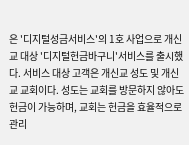은 '디지털성금서비스'의 1호 사업으로 개신교 대상 '디지털헌금바구니'서비스를 출시했다. 서비스 대상 고객은 개신교 성도 및 개신교 교회이다. 성도는 교회를 방문하지 않아도 헌금이 가능하며, 교회는 헌금을 효율적으로 관리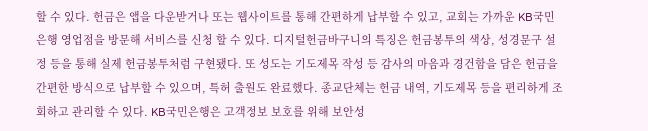할 수 있다. 헌금은 앱을 다운받거나 또는 웹사이트를 통해 간편하게 납부할 수 있고, 교회는 가까운 KB국민은행 영업점을 방문해 서비스를 신청 할 수 있다. 디지털헌금바구니의 특징은 헌금봉투의 색상, 성경문구 설정 등을 통해 실제 헌금봉투처럼 구현됐다. 또 성도는 기도제목 작성 등 감사의 마음과 경건함을 담은 헌금을 간편한 방식으로 납부할 수 있으며, 특허 출원도 완료했다. 종교단체는 헌금 내역, 기도제목 등을 편리하게 조회하고 관리할 수 있다. KB국민은행은 고객정보 보호를 위해 보안성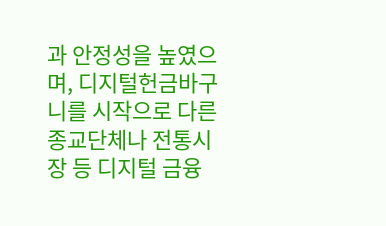과 안정성을 높였으며, 디지털헌금바구니를 시작으로 다른 종교단체나 전통시장 등 디지털 금융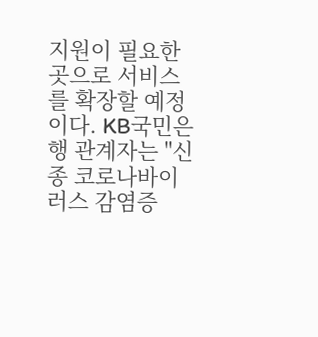지원이 필요한 곳으로 서비스를 확장할 예정이다. KB국민은행 관계자는 "신종 코로나바이러스 감염증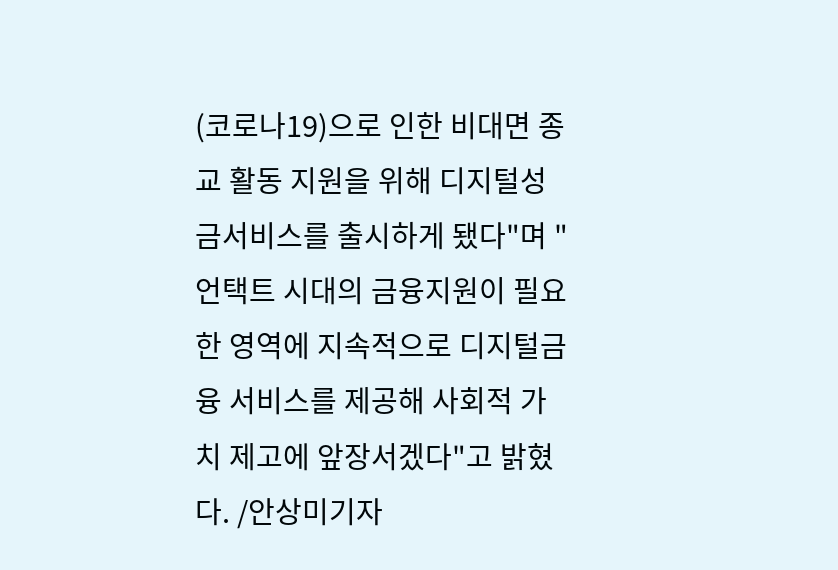(코로나19)으로 인한 비대면 종교 활동 지원을 위해 디지털성금서비스를 출시하게 됐다"며 "언택트 시대의 금융지원이 필요한 영역에 지속적으로 디지털금융 서비스를 제공해 사회적 가치 제고에 앞장서겠다"고 밝혔다. /안상미기자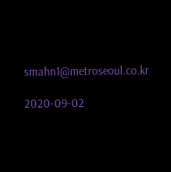smahn1@metroseoul.co.kr

2020-09-02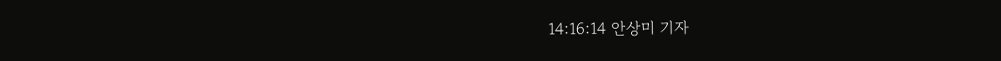14:16:14 안상미 기자